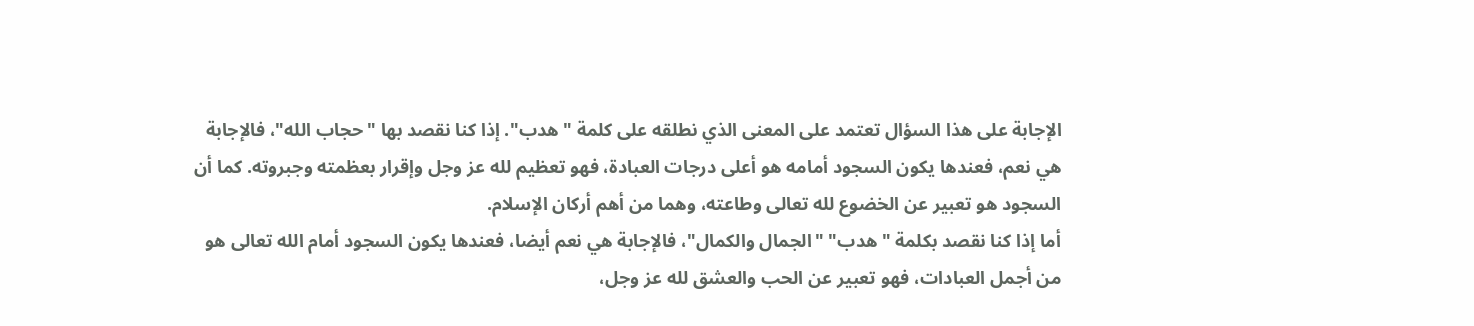الإجابة على هذا السؤال تعتمد على المعنى الذي نطلقه على كلمة "هدب". إذا كنا نقصد بها "حجاب الله"، فالإجابة هي نعم، فعندها يكون السجود أمامه هو أعلى درجات العبادة، فهو تعظيم لله عز وجل وإقرار بعظمته وجبروته. كما أن السجود هو تعبير عن الخضوع لله تعالى وطاعته، وهما من أهم أركان الإسلام.
أما إذا كنا نقصد بكلمة "هدب" "الجمال والكمال"، فالإجابة هي نعم أيضا، فعندها يكون السجود أمام الله تعالى هو من أجمل العبادات، فهو تعبير عن الحب والعشق لله عز وجل،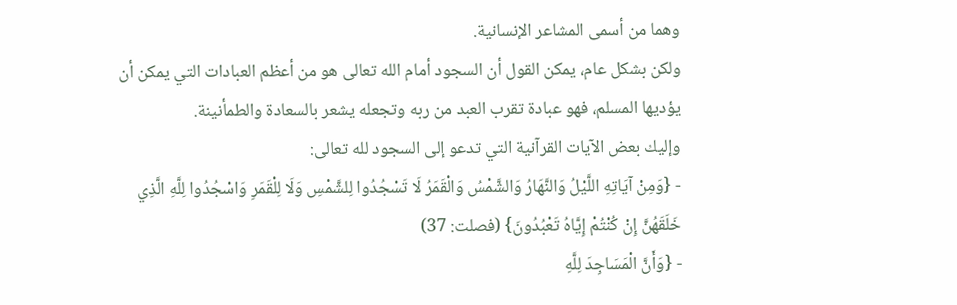وهما من أسمى المشاعر الإنسانية.
ولكن بشكل عام، يمكن القول أن السجود أمام الله تعالى هو من أعظم العبادات التي يمكن أن يؤديها المسلم، فهو عبادة تقرب العبد من ربه وتجعله يشعر بالسعادة والطمأنينة.
وإليك بعض الآيات القرآنية التي تدعو إلى السجود لله تعالى:
- {وَمِنْ آيَاتِهِ اللَّيْلُ وَالنَّهَارُ وَالشَّمْسُ وَالْقَمَرُ لَا تَسْجُدُوا لِلشَّمْسِ وَلَا لِلْقَمَرِ وَاسْجُدُوا لِلَّهِ الَّذِي خَلَقَهُنَّ إِنْ كُنْتُمْ إِيَّاهُ تَعْبُدُونَ} (فصلت: 37)
- {وَأَنَّ الْمَسَاجِدَ لِلَّهِ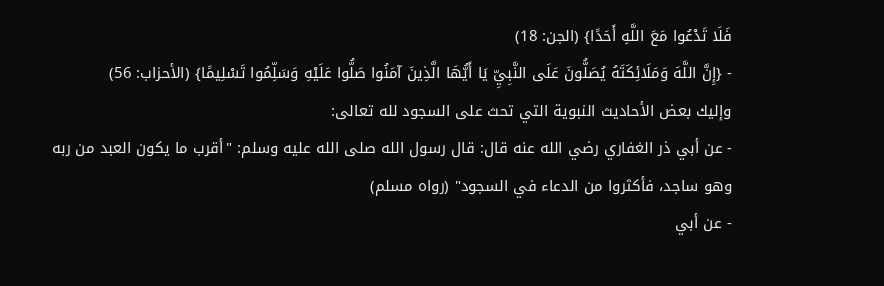فَلَا تَدْعُوا مَعَ اللَّهِ أَحَدًا} (الجن: 18)
- {إِنَّ اللَّهَ وَمَلَائِكَتَهُ يُصَلُّونَ عَلَى النَّبِيِّ يَا أَيُّهَا الَّذِينَ آمَنُوا صَلُّوا عَلَيْهِ وَسَلِّمُوا تَسْلِيمًا} (الأحزاب: 56)
وإليك بعض الأحاديث النبوية التي تحث على السجود لله تعالى:
- عن أبي ذر الغفاري رضي الله عنه قال: قال رسول الله صلى الله عليه وسلم: "أقرب ما يكون العبد من ربه وهو ساجد، فأكثروا من الدعاء في السجود" (رواه مسلم)
- عن أبي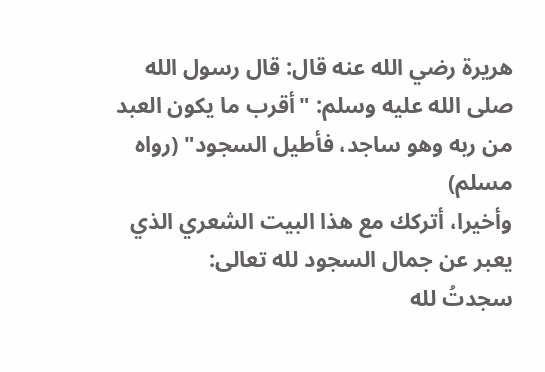هريرة رضي الله عنه قال: قال رسول الله صلى الله عليه وسلم: "أقرب ما يكون العبد من ربه وهو ساجد، فأطيل السجود" (رواه مسلم)
وأخيرا، أتركك مع هذا البيت الشعري الذي يعبر عن جمال السجود لله تعالى:
سجدتُ لله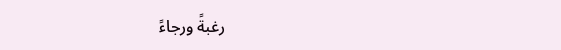رغبةً ورجاءً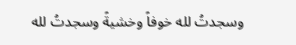وسجدتُ لله خوفاً وخشيةً وسجدتُ لله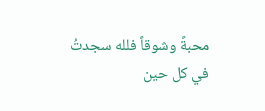محبةً وشوقاً فلله سجدتُ في كل حين